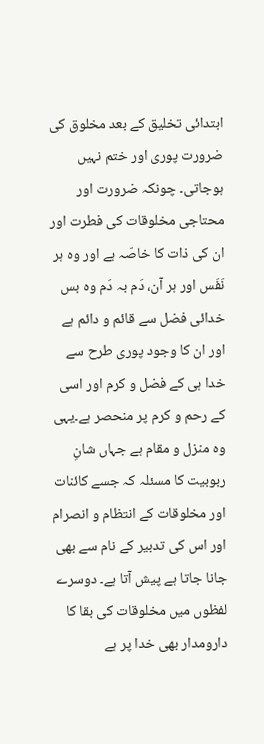ابتدائی تخلیق کے بعد مخلوق کی ضرورت پوری اور ختم نہیں ہوجاتی۔ چونکہ ضرورت اور محتاجی مخلوقات کی فطرت اور ان کی ذات کا خاصّہ ہے اور وہ ہر نَفَس اور ہر آن، دَم بہ دَم وہ بس خدائی فضل سے قائم و دائم ہے اور ان کا وجود پوری طرح سے خدا ہی کے فضل و کرم اور اسی کے رحم و کرم پر منحصر ہے۔یہی وہ منزل و مقام ہے جہاں شانِ ربوبیت کا مسئلہ کہ جسے کائنات اور مخلوقات کے انتظام و انصرام اور اس کی تدبیر کے نام سے بھی جانا جاتا ہے پیش آتا ہے۔ دوسرے لفظوں میں مخلوقات کی بقا کا دارومدار بھی خدا پر ہے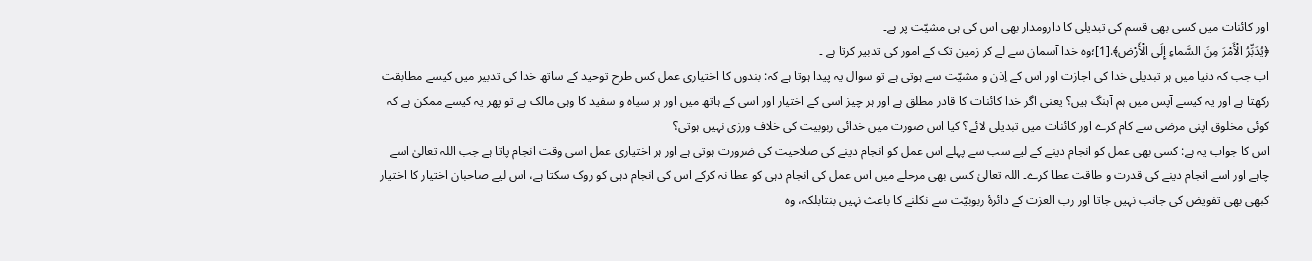اور کائنات میں کسی بھی قسم کی تبدیلی کا دارومدار بھی اس کی ہی مشیّت پر ہے۔
﴿يُدَبِّرُ الْأَمْرَ مِنَ السَّماءِ إِلَى الْأَرْض﴾.[1]؛وہ خدا آسمان سے لے کر زمین تک کے امور کی تدبیر کرتا ہے ۔
اب جب کہ دنیا میں ہر تبدیلی خدا کی اجازت اور اس کے اِذن و مشیّت سے ہوتی ہے تو سوال یہ پیدا ہوتا ہے کہ: بندوں کا اختیاری عمل کس طرح توحید کے ساتھ خدا کی تدبیر میں کیسے مطابقت رکھتا ہے اور یہ کیسے آپس میں ہم آہنگ ہیں؟ یعنی اگر خدا کائنات کا قادر مطلق ہے اور ہر چیز اسی کے اختیار اور اسی کے ہاتھ میں اور ہر سیاہ و سفید کا وہی مالک ہے تو پھر یہ کیسے ممکن ہے کہ کوئی مخلوق اپنی مرضی سے کام کرے اور کائنات میں تبدیلی لائے؟ کیا اس صورت میں خدائی ربوبیت کی خلاف ورزی نہیں ہوتی؟
اس کا جواب یہ ہے: کسی بھی عمل کو انجام دینے کے لیے سب سے پہلے اس عمل کو انجام دینے کی صلاحیت کی ضرورت ہوتی ہے اور ہر اختیاری عمل اسی وقت انجام پاتا ہے جب اللہ تعالیٰ اسے چاہے اور اسے انجام دینے کی قدرت و طاقت عطا کرے۔ اللہ تعالیٰ کسی بھی مرحلے میں اس عمل کی انجام دہی کو عطا نہ کرکے اس کی انجام دہی کو روک سکتا ہے، اس لیے صاحبان اختیار کا اختیار کبھی بھی تفویض کی جانب نہیں جاتا اور رب العزت کے دائرۂ ربوبیّت سے نکلنے کا باعث نہیں بنتابلکہ، وہ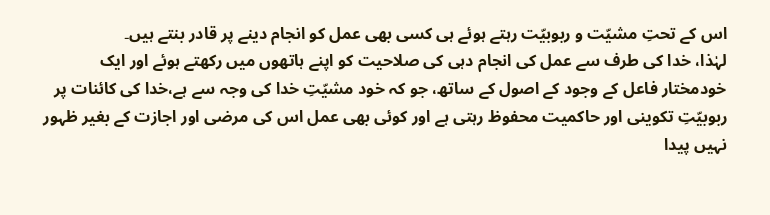اس کے تحتِ مشیّت و ربوبیّت رہتے ہوئے ہی کسی بھی عمل کو انجام دینے پر قادر بنتے ہیں۔
لہٰذا، خدا کی طرف سے عمل کی انجام دہی کی صلاحیت کو اپنے ہاتھوں میں رکھتے ہوئے اور ایک خودمختار فاعل کے وجود کے اصول کے ساتھ، جو کہ خود مشیّتِ خدا کی وجہ سے ہے،خدا کی کائنات پر ربوبیّتِ تکوینی اور حاکمیت محفوظ رہتی ہے اور کوئی بھی عمل اس کی مرضی اور اجازت کے بغیر ظہور نہیں پیدا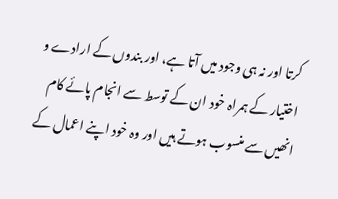کرتا اور نہ ہی وجود میں آتا ہے، اور بندوں کے ارادے و اختیار کے ہمراہ خود ان کے توسط سے انجام پائے کام انھیں سے منسوب ہوتے ہیں اور وہ خود اپنے اعمال کے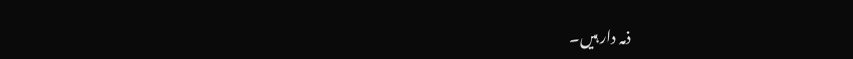ذمہ دار ہیں۔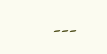۔۔۔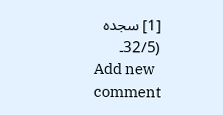[1] سجدہ (32/5۔
Add new comment